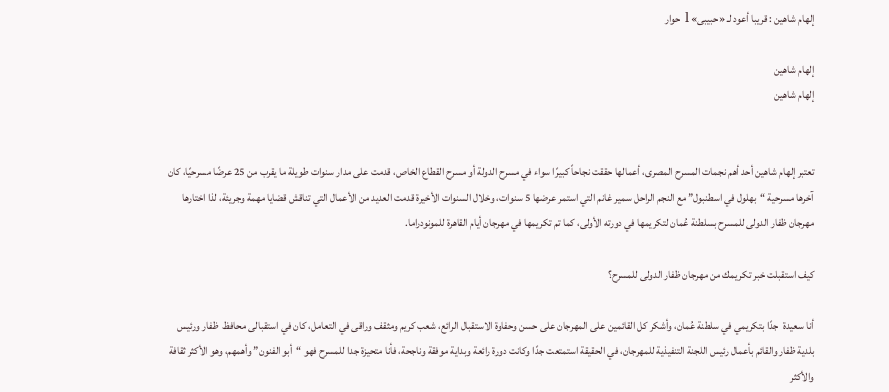إلهام شاهين : قريبا أعود لـ «حبيبى» l حوار

إلهام شاهين
إلهام شاهين


تعتبر إلهام شاهين أحد أهم نجمات المسرح المصرى، أعمالها حققت نجاحاً كبيرًا سواء في مسرح الدولة أو مسرح القطاع الخاص، قدمت على مدار سنوات طويلة ما يقرب من 25 عرضًا مسرحيًا، كان آخرها مسرحية “بهلول في اسطنبول” مع النجم الراحل سمير غانم التي استمر عرضها 5 سنوات، وخلال السنوات الأخيرة قدمت العديد من الأعمال التي تناقش قضايا مهمة وجريئة، لذا اختارها مهرجان ظفار الدولى للمسرح بسلطنة عُمان لتكريمها في دورته الأولى، كما تم تكريمها في مهرجان أيام القاهرة للمونودراما.

كيف استقبلت خبر تكريمك من مهرجان ظفار الدولى للمسرح؟

أنا سعيدة  جدًا بتكريمي في سلطنة عُمان، وأشكر كل القائمين على المهرجان على حسن وحفاوة الاستقبال الرائع، شعب كريم ومثقف وراقى في التعامل، كان في استقبالى محافظ  ظفار ورئيس بلدية ظفار والقائم بأعمال رئيس اللجنة التنفيذية للمهرجان، في الحقيقة استمتعت جدًا وكانت دورة رائعة وبداية موفقة وناجحة، فأنا متحيزة جدا للمسرح فهو “أبو الفنون” وأهمهم، وهو الأكثر ثقافة والأكثر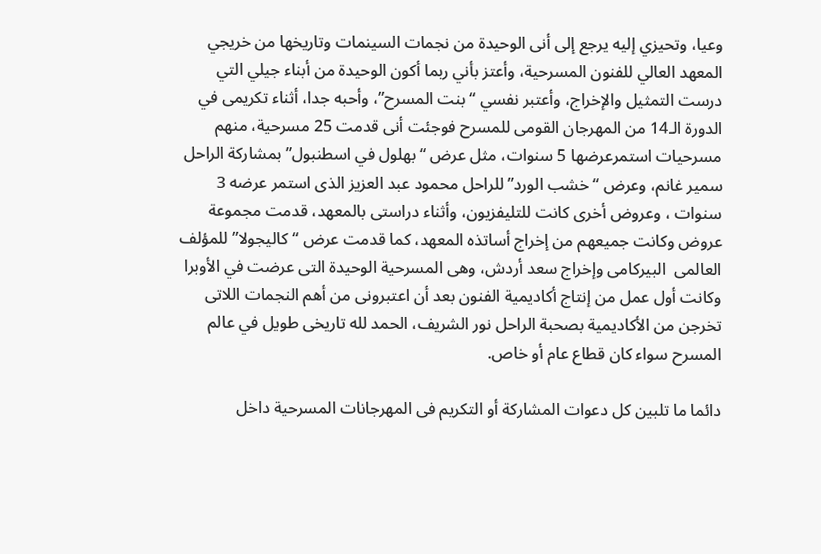وعيا، وتحيزي إليه يرجع إلى أنى الوحيدة من نجمات السينمات وتاريخها من خريجي المعهد العالي للفنون المسرحية، وأعتز بأني ربما أكون الوحيدة من أبناء جيلي التي درست التمثيل والإخراج، وأعتبر نفسي “بنت المسرح”، وأحبه جدا، أثناء تكريمى في الدورة الـ14 من المهرجان القومى للمسرح فوجئت أنى قدمت 25 مسرحية، منهم مسرحيات استمرعرضها 5 سنوات، مثل عرض “بهلول في اسطنبول” بمشاركة الراحل سمير غانم، وعرض “خشب الورد” للراحل محمود عبد العزيز الذى استمر عرضه 3 سنوات ، وعروض أخرى كانت للتليفزيون، وأثناء دراستى بالمعهد، قدمت مجموعة عروض وكانت جميعهم من إخراج أساتذه المعهد، كما قدمت عرض “كاليجولا” للمؤلف العالمى  البيركامى وإخراج سعد أردش، وهى المسرحية الوحيدة التى عرضت في الأوبرا وكانت أول عمل من إنتاج أكاديمية الفنون بعد أن اعتبرونى من أهم النجمات اللاتى تخرجن من الأكاديمية بصحبة الراحل نور الشريف، الحمد لله تاريخى طويل في عالم المسرح سواء كان قطاع عام أو خاص.

دائما ما تلبين كل دعوات المشاركة أو التكريم فى المهرجانات المسرحية داخل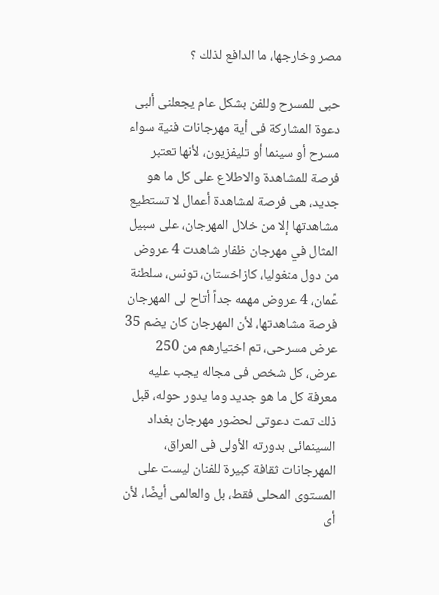مصر وخارجها، ما الدافع لذلك ؟

حبى للمسرح وللفن بشكل عام يجعلنى ألبى دعوة المشاركة فى أية مهرجانات فنية سواء مسرح أو سينما أو تليفزيون، لأنها تعتبر فرصة للمشاهدة والاطلاع على كل ما هو جديد، هى فرصة لمشاهدة أعمال لا تستطيع مشاهدتها إلا من خلال المهرجان، على سبيل المثال في مهرجان ظفار شاهدت 4 عروض من دول منغوليا، كازاخستان، تونس، سلطنة عًمان، 4 عروض مهمه جداً أتاح لى المهرجان فرصة مشاهدتها، لأن المهرجان كان يضم 35 عرض مسرحى، تم اختيارهم من 250 عرض، كل شخص فى مجاله يجب عليه معرفة كل ما هو جديد وما يدور حوله، قبل ذلك تمت دعوتى لحضور مهرجان بغداد السينمائى بدورته الأولى فى العراق، المهرجانات ثقافة كبيرة للفنان ليست على المستوى المحلى فقط، بل والعالمى أيضًا، لأن أى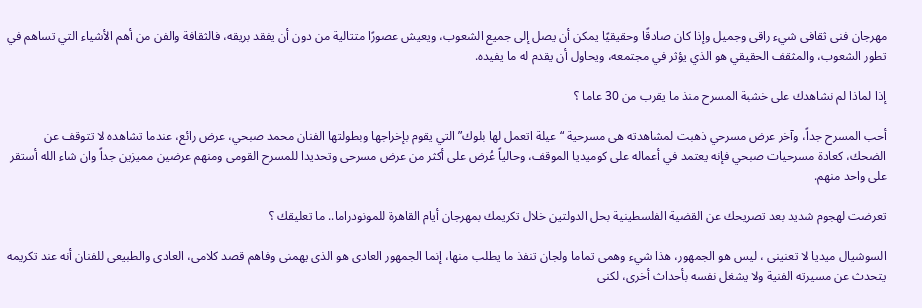مهرجان فنى ثقافى شيء راقى وجميل وإذا كان صادقًا وحقيقيًا يمكن أن يصل إلى جميع الشعوب، ويعيش عصورًا متتالية من دون أن يفقد بريقه، فالثقافة والفن من أهم الأشياء التي تساهم في تطور الشعوب، والمثقف الحقيقي هو الذي يؤثر في مجتمعه، ويحاول أن يقدم له ما يفيده.

إذا لماذا لم نشاهدك على خشبة المسرح منذ ما يقرب من 30 عاما ؟

أحب المسرح جداً، وآخر عرض مسرحي ذهبت لمشاهدته هى مسرحية “عيلة اتعمل لها بلوك” التي يقوم بإخراجها وبطولتها الفنان محمد صبحي، عرض رائع، عندما تشاهده لا تتوقف عن الضحك، كعادة مسرحيات صبحي فإنه يعتمد في أعماله على كوميديا الموقف، وحالياً عُرض على أكثر من عرض مسرحى وتحديدا للمسرح القومى ومنهم عرضين مميزين جداً وان شاء الله أستقر على واحد منهم.

تعرضت لهجوم شديد بعد تصريحك عن القضية الفلسطينية بحل الدولتين خلال تكريمك بمهرجان أيام القاهرة للمونودراما.. ما تعليقك ؟

السوشيال ميديا لا تعنينى ، ليس هو الجمهور، هذا شيء وهمى تماما ولجان تنفذ ما يطلب منها، إنما الجمهور العادى هو الذى يهمنى وفاهم قصد كلامى، العادى والطبيعى للفنان أنه عند تكريمه يتحدث عن مسيرته الفنية ولا يشغل نفسه بأحداث أخرى، لكنى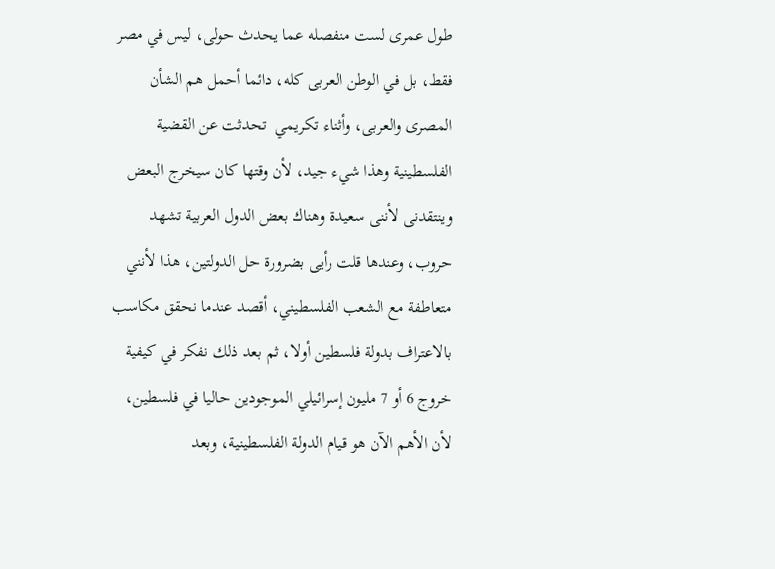طول عمرى لست منفصله عما يحدث حولى، ليس في مصر فقط، بل في الوطن العربى كله، دائما أحمل هم الشأن المصرى والعربى، وأثناء تكريمي  تحدثت عن القضية الفلسطينية وهذا شيء جيد، لأن وقتها كان سيخرج البعض وينتقدنى لأننى سعيدة وهناك بعض الدول العربية تشهد حروب، وعندها قلت رأيى بضرورة حل الدولتين، هذا لأنني متعاطفة مع الشعب الفلسطيني، أقصد عندما نحقق مكاسب بالاعتراف بدولة فلسطين أولا، ثم بعد ذلك نفكر في كيفية خروج 6 أو 7 مليون إسرائيلي الموجودين حاليا في فلسطين، لأن الأهم الآن هو قيام الدولة الفلسطينية، وبعد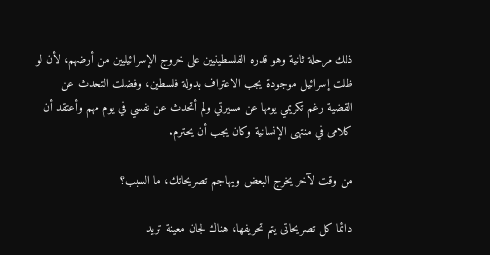ذلك مرحلة ثانية وهو قدره الفلسطينيين على خروج الإسرائيليين من أرضهم، لأن لو ظلت إسرائيل موجودة يجب الاعتراف بدولة فلسطين، وفضلت التحدث عن القضية رغم تكريمي يومها عن مسيرتي ولم أتحدث عن نفسي في يوم مهم وأعتقد أن كلامى في منتهى الإنسانية وكان يجب أن يحترم.

من وقت لآخر يخرج البعض ويهاجم تصريحاتك، ما السبب؟

دائما كل تصريحاتى يتم تحريفها، هناك لجان معينة تريد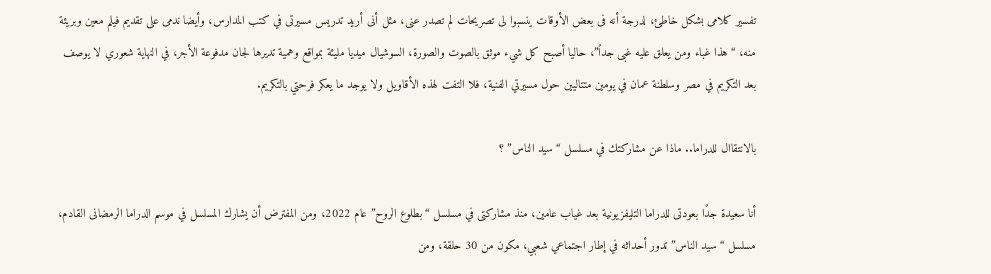تفسير كلامى بشكل خاطئ، لدرجة أنه فى بعض الأوقات ينسبوا لى تصريحات لم تصدر عنى، مثل أنى أريد تدريس مسيرتى في كتب المدارس، وأيضا ندمى على تقديم فيلم معين وبريئة منه، “هذا غباء ومن يعلق عليه غبى جداً”، حاليا أصبح كل شيء موثق بالصوت والصورة، السوشيال ميديا مليئة بمواقع وهمية تديرها لجان مدفوعة الأجر، في النهاية شعوري لا يوصف بعد التكريم في مصر وسلطنة عمان في يومين متتاليين حول مسيرتي الفنية، فلا التفت لهذه الأقاويل ولا يوجد ما يعكر فرحتي بالتكريم.

بالانتقاال للدراما.. ماذا عن مشاركتك في مسلسل “سيد الناس” ؟

أنا سعيدة جدًا بعودتى للدراما التليفزيونية بعد غياب عامين، منذ مشاركتى في مسلسل “بطلوع الروح” عام 2022، ومن المفترض أن يشارك المسلسل في موسم الدراما الرمضانى القادم، مسلسل “سيد الناس” تدور أحداثه في إطار اجتماعي شعبي، مكون من 30 حلقة، ومن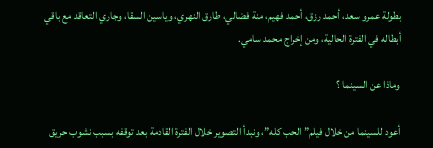بطولة عمرو سعد، أحمد رزق، أحمد فهيم، منة فضالي، طارق النهري، وياسين السقا، وجاري التعاقد مع باقي أبطاله في الفترة الحالية، ومن إخراج محمد سامي.

وماذا عن السينما ؟

أعود للسينما من خلال فيلم” الحب كله”، ونبدأ التصوير خلال الفترة القادمة بعد توقفه بسبب نشوب حريق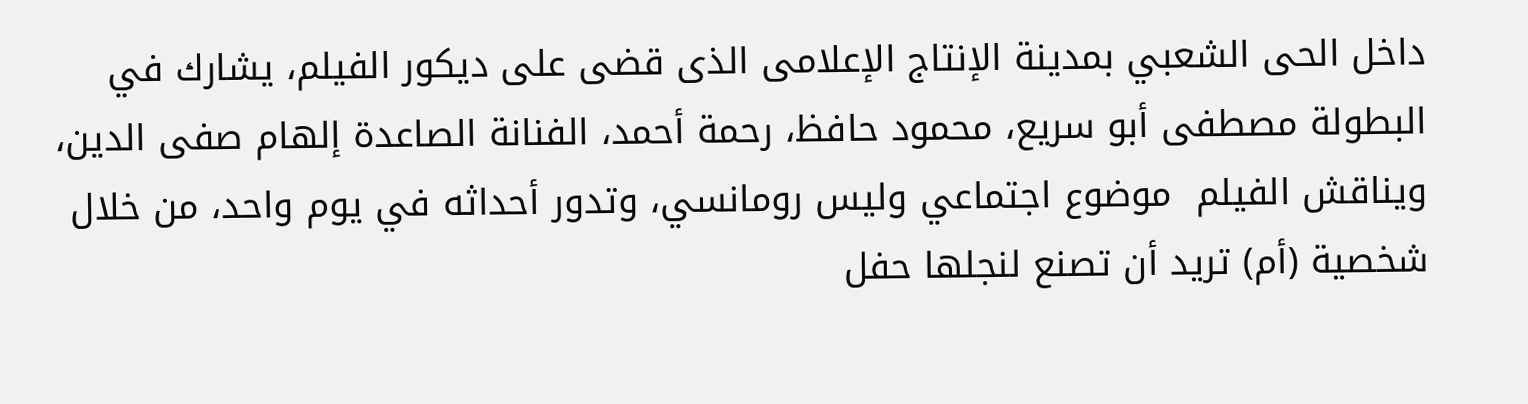داخل الحى الشعبي بمدينة الإنتاج الإعلامى الذى قضى على ديكور الفيلم، يشارك في البطولة مصطفى أبو سريع، محمود حافظ، رحمة أحمد، الفنانة الصاعدة إلهام صفى الدين، ويناقش الفيلم  موضوع اجتماعي وليس رومانسي، وتدور أحداثه في يوم واحد، من خلال شخصية (أم) تريد أن تصنع لنجلها حفل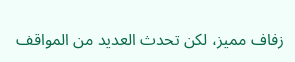زفاف مميز، لكن تحدث العديد من المواقف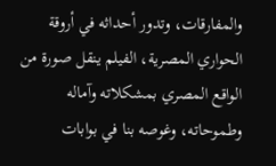والمفارقات، وتدور أحداثه في أروقة الحواري المصرية، الفيلم ينقل صورة من الواقع المصري بمشكلاته وآماله وطموحاته، وغوصه بنا في بوابات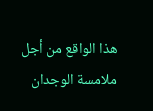هذا الواقع من أجل ملامسة الوجدان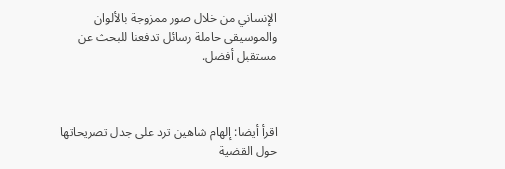الإنساني من خلال صور ممزوجة بالألوان والموسيقى حاملة رسائل تدفعنا للبحث عن مستقبل أفضل.



اقرأ أيضا: إلهام شاهين ترد على جدل تصريحاتها حول القضية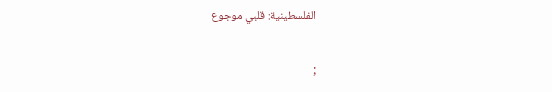الفلسطينية: قلبي موجوع

;